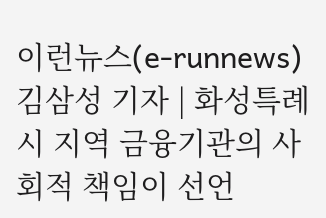이런뉴스(e-runnews) 김삼성 기자 | 화성특례시 지역 금융기관의 사회적 책임이 선언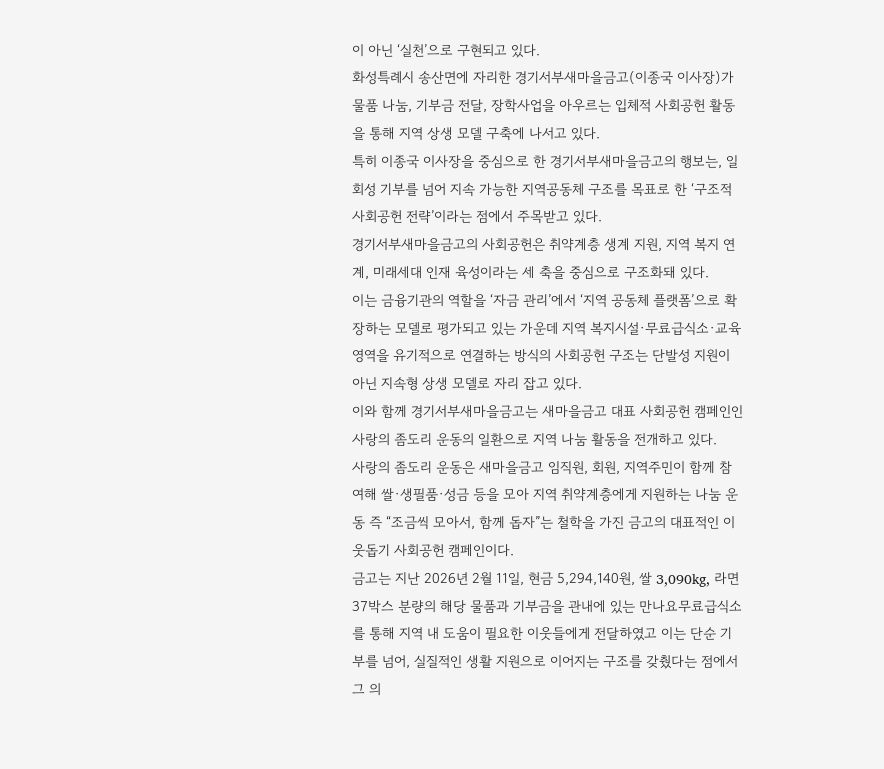이 아닌 ‘실천’으로 구현되고 있다.
화성특례시 송산면에 자리한 경기서부새마을금고(이종국 이사장)가 물품 나눔, 기부금 전달, 장학사업을 아우르는 입체적 사회공헌 활동을 통해 지역 상생 모델 구축에 나서고 있다.
특히 이종국 이사장을 중심으로 한 경기서부새마을금고의 행보는, 일회성 기부를 넘어 지속 가능한 지역공동체 구조를 목표로 한 ‘구조적 사회공헌 전략’이라는 점에서 주목받고 있다.
경기서부새마을금고의 사회공헌은 취약계층 생계 지원, 지역 복지 연계, 미래세대 인재 육성이라는 세 축을 중심으로 구조화돼 있다.
이는 금융기관의 역할을 ‘자금 관리’에서 ‘지역 공동체 플랫폼’으로 확장하는 모델로 평가되고 있는 가운데 지역 복지시설·무료급식소·교육 영역을 유기적으로 연결하는 방식의 사회공헌 구조는 단발성 지원이 아닌 지속형 상생 모델로 자리 잡고 있다.
이와 함께 경기서부새마을금고는 새마을금고 대표 사회공헌 캠페인인 사랑의 좀도리 운동의 일환으로 지역 나눔 활동을 전개하고 있다.
사랑의 좀도리 운동은 새마을금고 임직원, 회원, 지역주민이 함께 참여해 쌀·생필품·성금 등을 모아 지역 취약계층에게 지원하는 나눔 운동 즉 “조금씩 모아서, 함께 돕자”는 철학을 가진 금고의 대표적인 이웃돕기 사회공헌 캠페인이다.
금고는 지난 2026년 2월 11일, 현금 5,294,140원, 쌀 3,090kg, 라면 37박스 분량의 해당 물품과 기부금을 관내에 있는 만나요무료급식소를 통해 지역 내 도움이 필요한 이웃들에게 전달하였고 이는 단순 기부를 넘어, 실질적인 생활 지원으로 이어지는 구조를 갖췄다는 점에서 그 의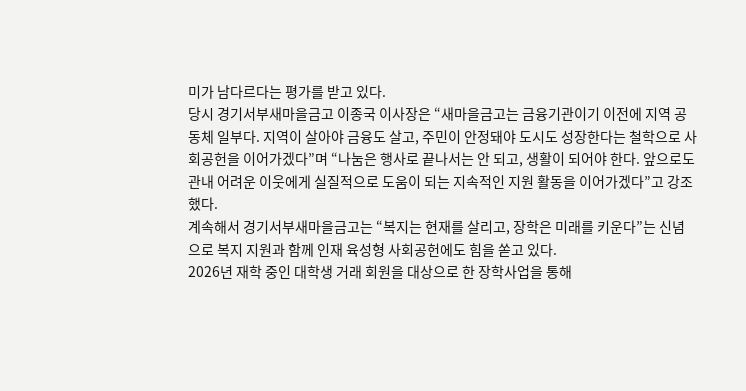미가 남다르다는 평가를 받고 있다.
당시 경기서부새마을금고 이종국 이사장은 “새마을금고는 금융기관이기 이전에 지역 공동체 일부다. 지역이 살아야 금융도 살고, 주민이 안정돼야 도시도 성장한다는 철학으로 사회공헌을 이어가겠다”며 “나눔은 행사로 끝나서는 안 되고, 생활이 되어야 한다. 앞으로도 관내 어려운 이웃에게 실질적으로 도움이 되는 지속적인 지원 활동을 이어가겠다”고 강조했다.
계속해서 경기서부새마을금고는 “복지는 현재를 살리고, 장학은 미래를 키운다”는 신념으로 복지 지원과 함께 인재 육성형 사회공헌에도 힘을 쏟고 있다.
2026년 재학 중인 대학생 거래 회원을 대상으로 한 장학사업을 통해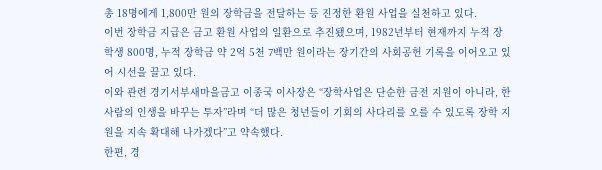총 18명에게 1,800만 원의 장학금을 전달하는 등 진정한 환원 사업을 실천하고 있다.
이번 장학금 지급은 금고 환원 사업의 일환으로 추진됐으며, 1982년부터 현재까지 누적 장학생 800명, 누적 장학금 약 2억 5천 7백만 원이라는 장기간의 사회공헌 기록을 이어오고 있어 시선을 끌고 있다.
이와 관련 경기서부새마을금고 이종국 이사장은 “장학사업은 단순한 금전 지원이 아니라, 한 사람의 인생을 바꾸는 투자”라며 “더 많은 청년들이 기회의 사다리를 오를 수 있도록 장학 지원을 지속 확대해 나가겠다”고 약속했다.
한편, 경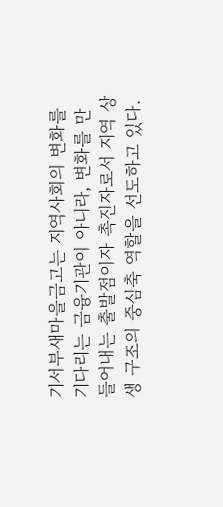기서부새마을금고는 지역사회의 변화를 기다리는 금융기관이 아니라, 변화를 만들어내는 출발점이자 촉진자로서 지역 상생 구조의 중심축 역할을 선도하고 있다.